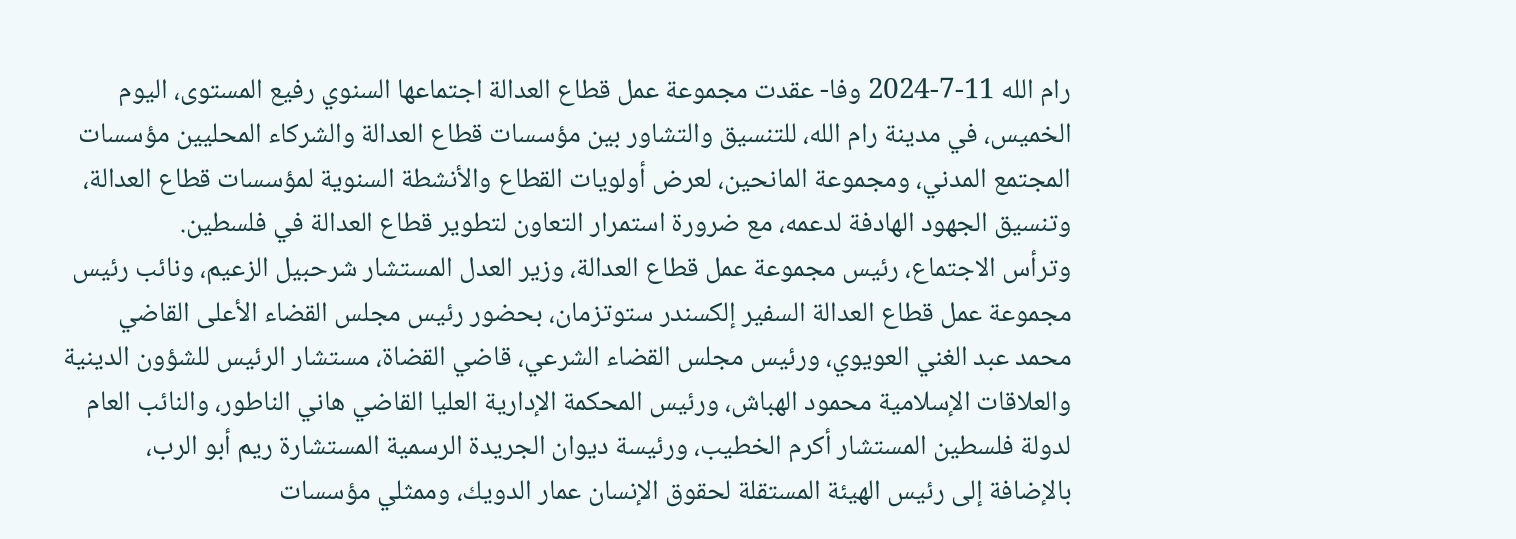رام الله 11-7-2024 وفا- عقدت مجموعة عمل قطاع العدالة اجتماعها السنوي رفيع المستوى، اليوم الخميس، في مدينة رام الله، للتنسيق والتشاور بين مؤسسات قطاع العدالة والشركاء المحليين مؤسسات المجتمع المدني، ومجموعة المانحين، لعرض أولويات القطاع والأنشطة السنوية لمؤسسات قطاع العدالة، وتنسيق الجهود الهادفة لدعمه، مع ضرورة استمرار التعاون لتطوير قطاع العدالة في فلسطين.
وترأس الاجتماع، رئيس مجموعة عمل قطاع العدالة، وزير العدل المستشار شرحبيل الزعيم، ونائب رئيس مجموعة عمل قطاع العدالة السفير إلكسندر ستوتزمان، بحضور رئيس مجلس القضاء الأعلى القاضي محمد عبد الغني العويوي، ورئيس مجلس القضاء الشرعي، قاضي القضاة، مستشار الرئيس للشؤون الدينية والعلاقات الإسلامية محمود الهباش، ورئيس المحكمة الإدارية العليا القاضي هاني الناطور، والنائب العام لدولة فلسطين المستشار أكرم الخطيب، ورئيسة ديوان الجريدة الرسمية المستشارة ريم أبو الرب، بالإضافة إلى رئيس الهيئة المستقلة لحقوق الإنسان عمار الدويك، وممثلي مؤسسات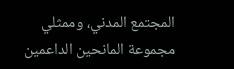المجتمع المدني، وممثلي مجموعة المانحين الداعمين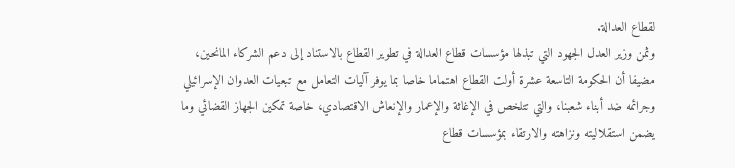لقطاع العدالة.
وثمن وزير العدل الجهود التي تبذلها مؤسسات قطاع العدالة في تطوير القطاع بالاستناد إلى دعم الشركاء المانحين، مضيفا أن الحكومة التاسعة عشرة أولت القطاع اهتماما خاصا بما يوفر آليات التعامل مع تبعيات العدوان الإسرائيلي وجرائمه ضد أبناء شعبنا، والتي تتلخص في الإغاثة والإعمار والإنعاش الاقتصادي، خاصة تمكين الجهاز القضائي وما يضمن استقلاليته ونزاهته والارتقاء بمؤسسات قطاع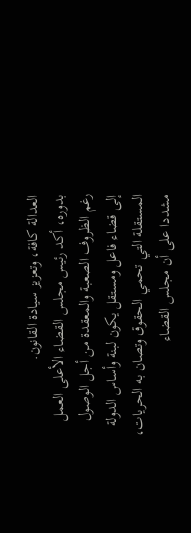العدالة كافة، وتعزيز سيادة القانون.
بدوره، أكد رئيس مجلس القضاء الأعلى العمل رغم الظروف الصعبة والمعقدة من أجل الوصول إلى قضاء فاعل ومستقل يكون لبنة وأساس الدولة المستقلة التي تحمي الحقوق وتصان به الحريات، مشددا على أن مجلس القضاء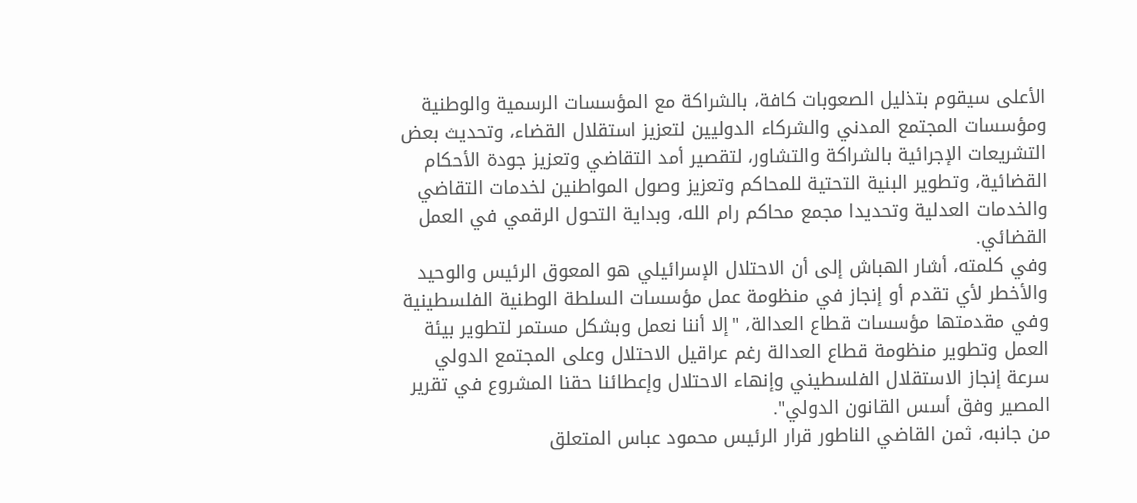الأعلى سيقوم بتذليل الصعوبات كافة، بالشراكة مع المؤسسات الرسمية والوطنية ومؤسسات المجتمع المدني والشركاء الدوليين لتعزيز استقلال القضاء، وتحديث بعض التشريعات الإجرائية بالشراكة والتشاور، لتقصير أمد التقاضي وتعزيز جودة الأحكام القضائية، وتطوير البنية التحتية للمحاكم وتعزيز وصول المواطنين لخدمات التقاضي والخدمات العدلية وتحديدا مجمع محاكم رام الله، وبداية التحول الرقمي في العمل القضائي.
وفي كلمته، أشار الهباش إلى أن الاحتلال الإسرائيلي هو المعوق الرئيس والوحيد والأخطر لأي تقدم أو إنجاز في منظومة عمل مؤسسات السلطة الوطنية الفلسطينية وفي مقدمتها مؤسسات قطاع العدالة، "إلا أننا نعمل وبشكل مستمر لتطوير بيئة العمل وتطوير منظومة قطاع العدالة رغم عراقيل الاحتلال وعلى المجتمع الدولي سرعة إنجاز الاستقلال الفلسطيني وإنهاء الاحتلال وإعطائنا حقنا المشروع في تقرير المصير وفق أسس القانون الدولي".
من جانبه، ثمن القاضي الناطور قرار الرئيس محمود عباس المتعلق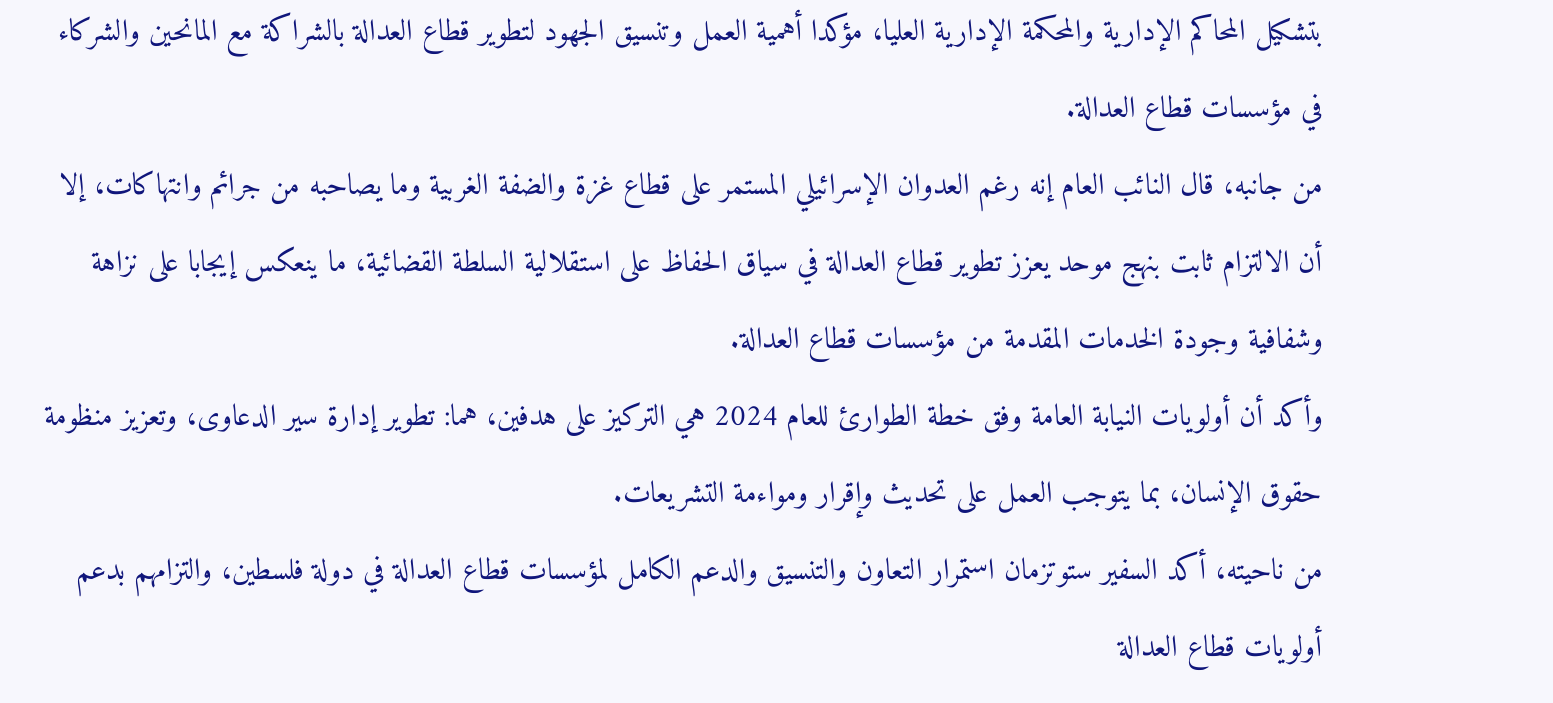بتشكيل المحاكم الإدارية والمحكمة الإدارية العليا، مؤكدا أهمية العمل وتنسيق الجهود لتطوير قطاع العدالة بالشراكة مع المانحين والشركاء في مؤسسات قطاع العدالة.
من جانبه، قال النائب العام إنه رغم العدوان الإسرائيلي المستمر على قطاع غزة والضفة الغربية وما يصاحبه من جرائم وانتهاكات، إلا أن الالتزام ثابت بنهج موحد يعزز تطوير قطاع العدالة في سياق الحفاظ على استقلالية السلطة القضائية، ما ينعكس إيجابا على نزاهة وشفافية وجودة الخدمات المقدمة من مؤسسات قطاع العدالة.
وأكد أن أولويات النيابة العامة وفق خطة الطوارئ للعام 2024 هي التركيز على هدفين، هما: تطوير إدارة سير الدعاوى، وتعزيز منظومة حقوق الإنسان، بما يتوجب العمل على تحديث وإقرار ومواءمة التشريعات.
من ناحيته، أكد السفير ستوتزمان استمرار التعاون والتنسيق والدعم الكامل لمؤسسات قطاع العدالة في دولة فلسطين، والتزامهم بدعم أولويات قطاع العدالة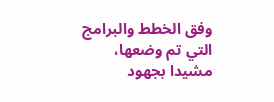وفق الخطط والبرامج التي تم وضعها، مشيدا بجهود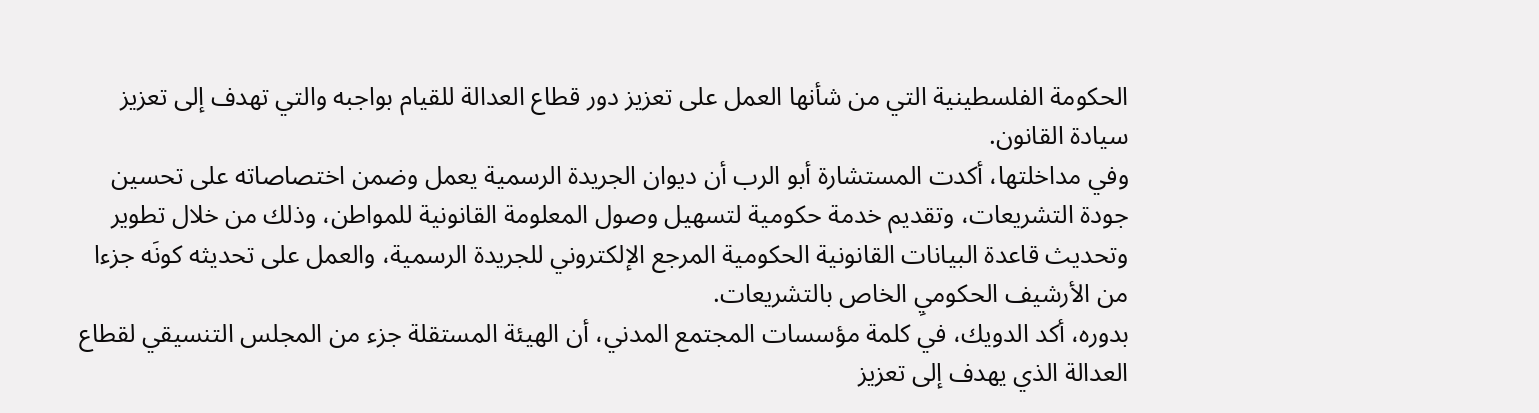الحكومة الفلسطينية التي من شأنها العمل على تعزيز دور قطاع العدالة للقيام بواجبه والتي تهدف إلى تعزيز سيادة القانون.
وفي مداخلتها، أكدت المستشارة أبو الرب أن ديوان الجريدة الرسمية يعمل وضمن اختصاصاته على تحسين جودة التشريعات، وتقديم خدمة حكومية لتسهيل وصول المعلومة القانونية للمواطن، وذلك من خلال تطوير وتحديث قاعدة البيانات القانونية الحكومية المرجع الإلكتروني للجريدة الرسمية، والعمل على تحديثه كونَه جزءا من الأرشيف الحكوميِ الخاص بالتشريعات.
بدوره، أكد الدويك، في كلمة مؤسسات المجتمع المدني، أن الهيئة المستقلة جزء من المجلس التنسيقي لقطاع العدالة الذي يهدف إلى تعزيز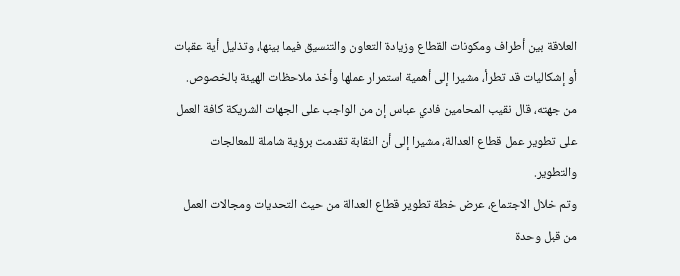العلاقة بين أطراف ومكونات القطاع وزيادة التعاون والتنسيق فيما بينها، وتذليل أية عقبات أو إشكاليات قد تطرأ، مشيرا إلى أهمية استمرار عملها وأخذ ملاحظات الهيئة بالخصوص.
من جهته، قال نقيب المحامين فادي عباس إن من الواجب على الجهات الشريكة كافة العمل على تطوير عمل قطاع العدالة، مشيرا إلى أن النقابة تقدمت برؤية شاملة للمعالجات والتطوير.
وتم خلال الاجتماع، عرض خطة تطوير قطاع العدالة من حيث التحديات ومجالات العمل من قبل وحدة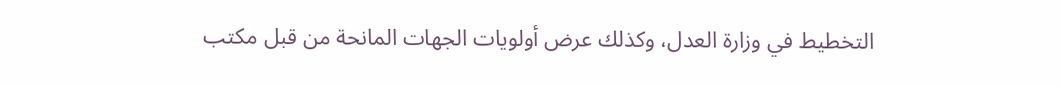التخطيط في وزارة العدل، وكذلك عرض أولويات الجهات المانحة من قبل مكتب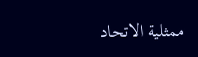ممثلية الاتحاد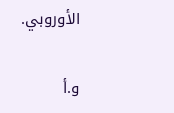الأوروبي.

و.أ